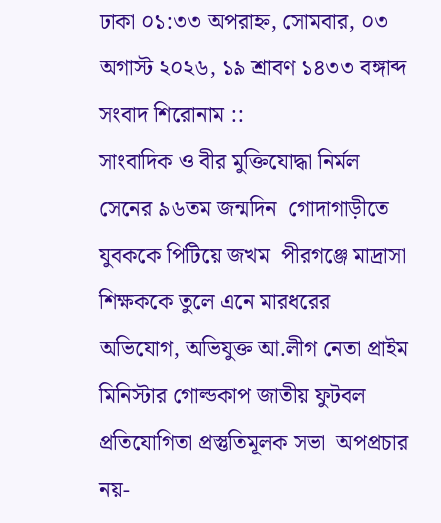ঢাকা ০১:৩৩ অপরাহ্ন, সোমবার, ০৩ অগাস্ট ২০২৬, ১৯ শ্রাবণ ১৪৩৩ বঙ্গাব্দ
সংবাদ শিরোনাম ::
সাংবাদিক ও বীর মুক্তিযোদ্ধা নির্মল সেনের ৯৬তম জন্মদিন  গোদাগাড়ীতে যুবককে পিটিয়ে জখম  পীরগঞ্জে মাদ্রাসা শিক্ষককে তুলে এনে মারধরের অভিযোগ, অভিযুক্ত আ.লীগ নেতা প্রাইম মিনিস্টার গোল্ডকাপ জাতীয় ফুটবল প্রতিযোগিতা প্রস্তুতিমূলক সভা  অপপ্রচার নয়-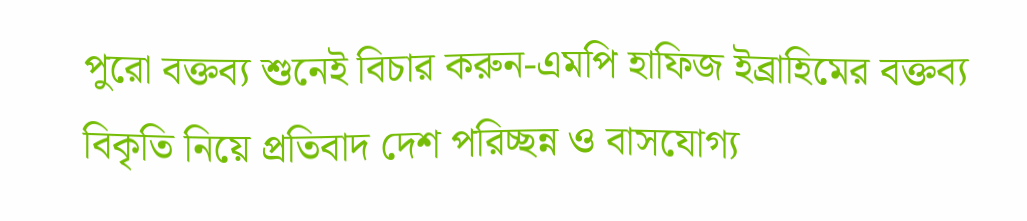পুরো বক্তব্য শুনেই বিচার করুন-এমপি হাফিজ ইব্রাহিমের বক্তব্য বিকৃতি নিয়ে প্রতিবাদ দেশ পরিচ্ছন্ন ও বাসযোগ্য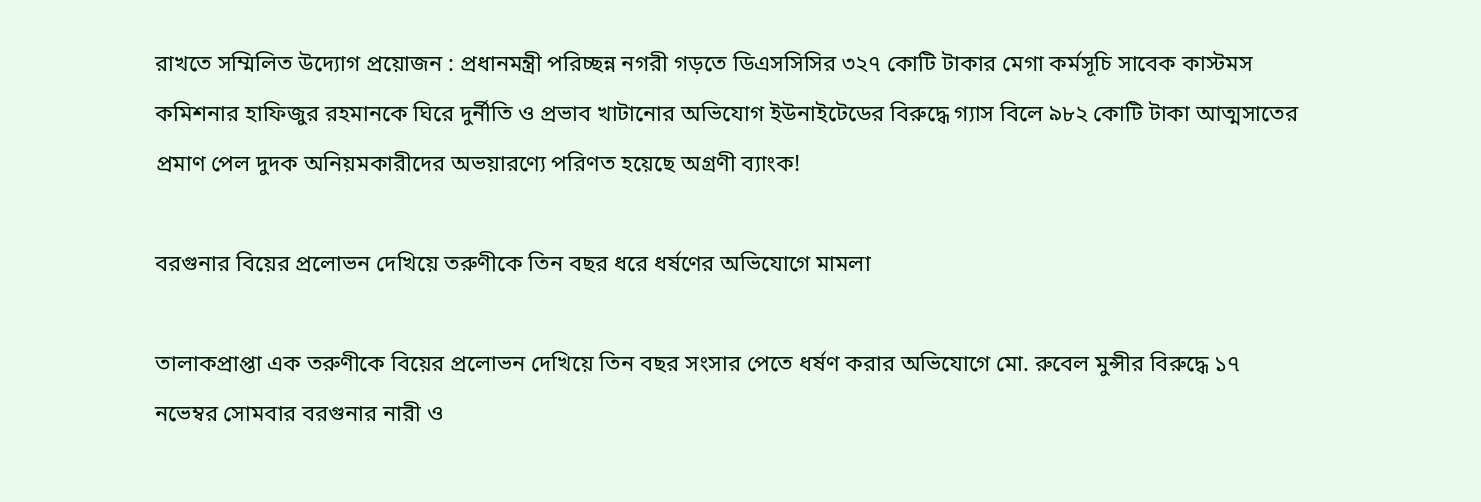রাখতে সম্মিলিত উদ্যোগ প্রয়োজন : প্রধানমন্ত্রী পরিচ্ছন্ন নগরী গড়তে ডিএসসিসির ৩২৭ কোটি টাকার মেগা কর্মসূচি সাবেক কাস্টমস কমিশনার হাফিজুর রহমানকে ঘিরে দুর্নীতি ও প্রভাব খাটানোর অভিযোগ ইউনাইটেডের বিরুদ্ধে গ্যাস বিলে ৯৮২ কোটি টাকা আত্মসাতের প্রমাণ পেল দুদক অনিয়মকারীদের অভয়ারণ্যে পরিণত হয়েছে অগ্রণী ব্যাংক!

বরগুনার বিয়ের প্রলোভন দেখিয়ে তরুণীকে তিন বছর ধরে ধর্ষণের অভিযোগে মামলা

তালাকপ্রাপ্তা এক তরুণীকে বিয়ের প্রলোভন দেখিয়ে তিন বছর সংসার পেতে ধর্ষণ করার অভিযোগে মো. রুবেল মুন্সীর বিরুদ্ধে ১৭ নভেম্বর সোমবার বরগুনার নারী ও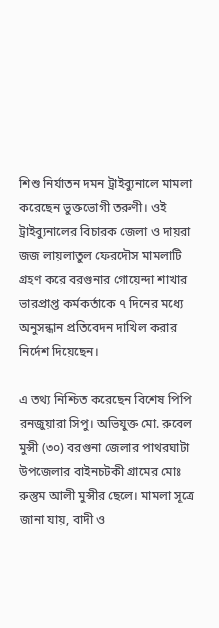শিশু নির্যাতন দমন ট্রাইব্যুনালে মামলা করেছেন ভুক্তভোগী তরুণী। ওই ট্রাইব্যুনালের বিচারক জেলা ও দায়রা জজ লায়লাতুল ফেরদৌস মামলাটি গ্রহণ করে বরগুনার গোয়েন্দা শাখার ভারপ্রাপ্ত কর্মকর্তাকে ৭ দিনের মধ্যে অনুসন্ধান প্রতিবেদন দাখিল করার নির্দেশ দিয়েছেন।

এ তথ্য নিশ্চিত করেছেন বিশেষ পিপি রনজুয়ারা সিপু। অভিযুক্ত মো. রুবেল মুন্সী (৩০) বরগুনা জেলার পাথরঘাটা উপজেলার বাইনচটকী গ্রামের মোঃ রুস্তুম আলী মুন্সীর ছেলে। মামলা সূত্রে জানা যায়, বাদী ও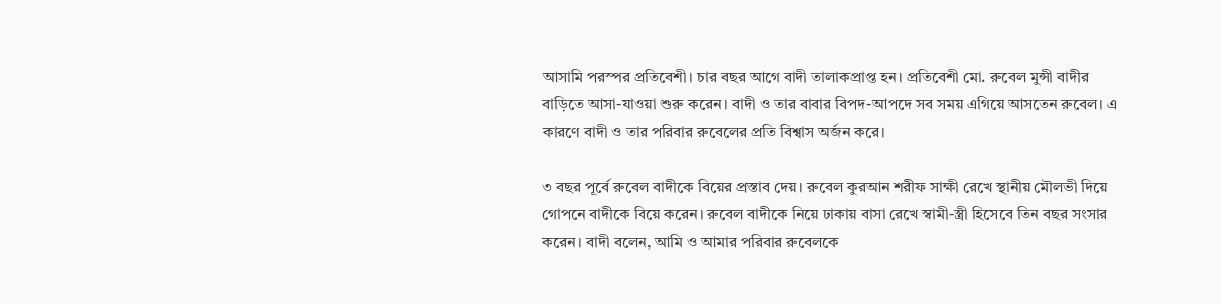আসামি পরস্পর প্রতিবেশী। চার বছর আগে বাদী তালাকপ্রাপ্ত হন। প্রতিবেশী মো. রুবেল মুন্সী বাদীর বাড়িতে আসা-যাওয়া শুরু করেন। বাদী ও তার বাবার বিপদ-আপদে সব সময় এগিয়ে আসতেন রুবেল। এ কারণে বাদী ও তার পরিবার রুবেলের প্রতি বিশ্বাস অর্জন করে।

৩ বছর পূর্বে রুবেল বাদীকে বিয়ের প্রস্তাব দেয়। রুবেল কুরআন শরীফ সাক্ষী রেখে স্থানীয় মৌলভী দিয়ে গোপনে বাদীকে বিয়ে করেন। রুবেল বাদীকে নিয়ে ঢাকায় বাসা রেখে স্বামী-স্ত্রী হিসেবে তিন বছর সংসার করেন। বাদী বলেন, আমি ও আমার পরিবার রুবেলকে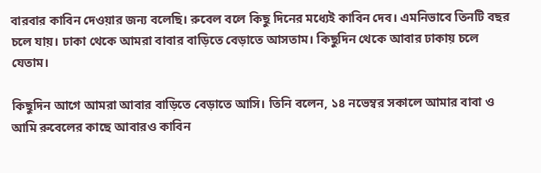বারবার কাবিন দেওয়ার জন্য বলেছি। রুবেল বলে কিছু দিনের মধ্যেই কাবিন দেব। এমনিভাবে তিনটি বছর চলে যায়। ঢাকা থেকে আমরা বাবার বাড়িতে বেড়াতে আসতাম। কিছুদিন থেকে আবার ঢাকায় চলে যেতাম।

কিছুদিন আগে আমরা আবার বাড়িতে বেড়াতে আসি। তিনি বলেন, ১৪ নভেম্বর সকালে আমার বাবা ও আমি রুবেলের কাছে আবারও কাবিন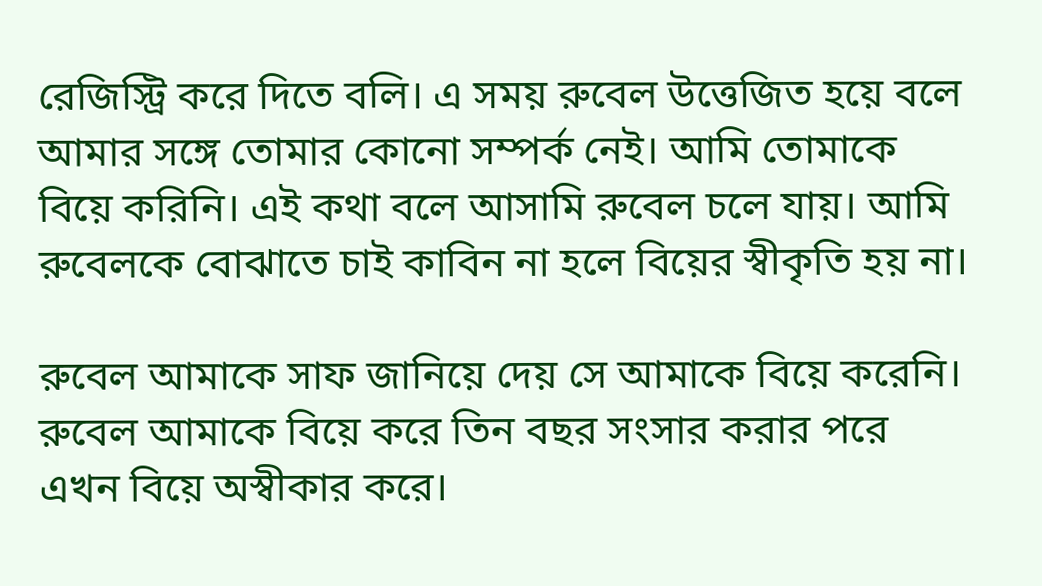রেজিস্ট্রি করে দিতে বলি। এ সময় রুবেল উত্তেজিত হয়ে বলে আমার সঙ্গে তোমার কোনো সম্পর্ক নেই। আমি তোমাকে বিয়ে করিনি। এই কথা বলে আসামি রুবেল চলে যায়। আমি রুবেলকে বোঝাতে চাই কাবিন না হলে বিয়ের স্বীকৃতি হয় না।

রুবেল আমাকে সাফ জানিয়ে দেয় সে আমাকে বিয়ে করেনি। রুবেল আমাকে বিয়ে করে তিন বছর সংসার করার পরে এখন বিয়ে অস্বীকার করে।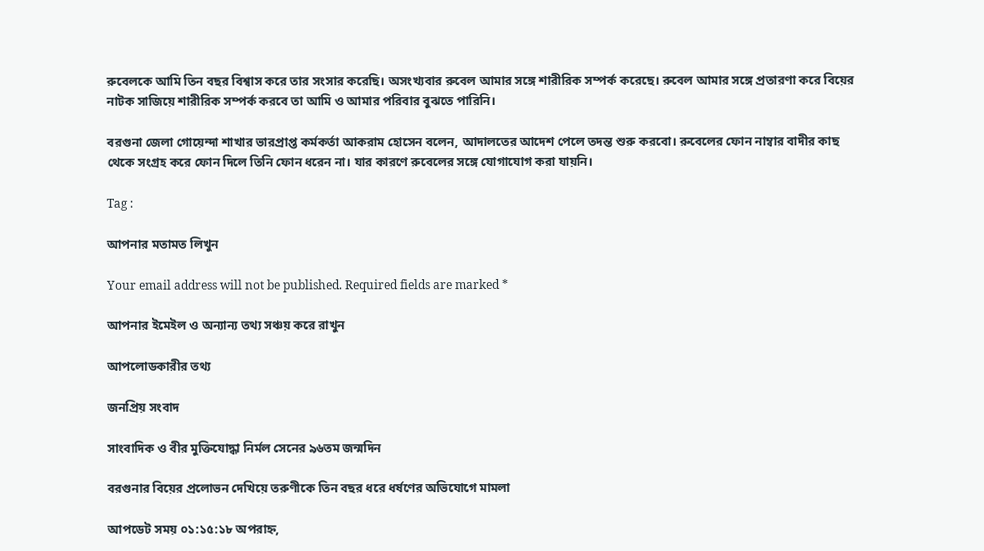রুবেলকে আমি তিন বছর বিশ্বাস করে তার সংসার করেছি। অসংখ্যবার রুবেল আমার সঙ্গে শারীরিক সম্পর্ক করেছে। রুবেল আমার সঙ্গে প্রতারণা করে বিয়ের নাটক সাজিয়ে শারীরিক সম্পর্ক করবে তা আমি ও আমার পরিবার বুঝতে পারিনি।

বরগুনা জেলা গোয়েন্দা শাখার ভারপ্রাপ্ত কর্মকর্তা আকরাম হোসেন বলেন, আদালতের আদেশ পেলে তদন্ত শুরু করবো। রুবেলের ফোন নাম্বার বাদীর কাছ থেকে সংগ্রহ করে ফোন দিলে তিনি ফোন ধরেন না। যার কারণে রুবেলের সঙ্গে যোগাযোগ করা যায়নি।

Tag :

আপনার মতামত লিখুন

Your email address will not be published. Required fields are marked *

আপনার ইমেইল ও অন্যান্য তথ্য সঞ্চয় করে রাখুন

আপলোডকারীর তথ্য

জনপ্রিয় সংবাদ

সাংবাদিক ও বীর মুক্তিযোদ্ধা নির্মল সেনের ৯৬তম জন্মদিন

বরগুনার বিয়ের প্রলোভন দেখিয়ে তরুণীকে তিন বছর ধরে ধর্ষণের অভিযোগে মামলা

আপডেট সময় ০১:১৫:১৮ অপরাহ্ন,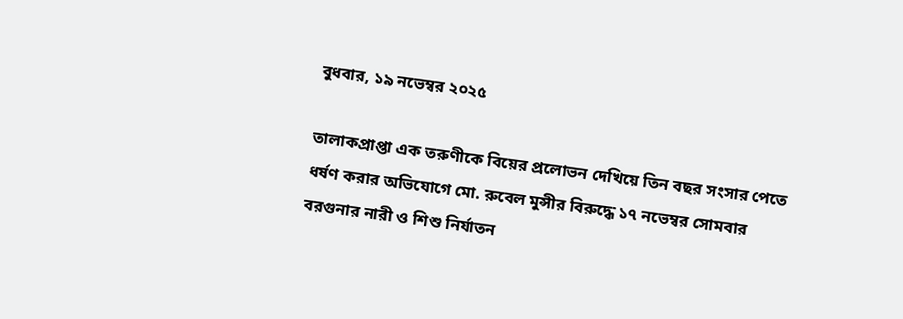বুধবার, ১৯ নভেম্বর ২০২৫

তালাকপ্রাপ্তা এক তরুণীকে বিয়ের প্রলোভন দেখিয়ে তিন বছর সংসার পেতে ধর্ষণ করার অভিযোগে মো. রুবেল মুন্সীর বিরুদ্ধে ১৭ নভেম্বর সোমবার বরগুনার নারী ও শিশু নির্যাতন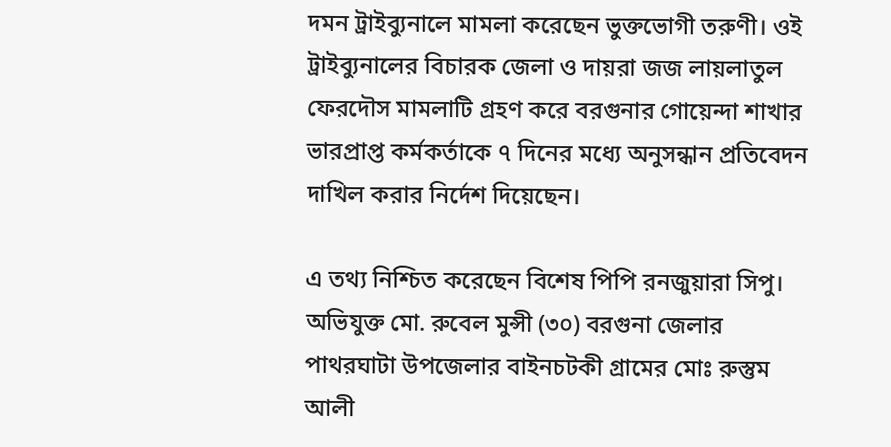দমন ট্রাইব্যুনালে মামলা করেছেন ভুক্তভোগী তরুণী। ওই ট্রাইব্যুনালের বিচারক জেলা ও দায়রা জজ লায়লাতুল ফেরদৌস মামলাটি গ্রহণ করে বরগুনার গোয়েন্দা শাখার ভারপ্রাপ্ত কর্মকর্তাকে ৭ দিনের মধ্যে অনুসন্ধান প্রতিবেদন দাখিল করার নির্দেশ দিয়েছেন।

এ তথ্য নিশ্চিত করেছেন বিশেষ পিপি রনজুয়ারা সিপু। অভিযুক্ত মো. রুবেল মুন্সী (৩০) বরগুনা জেলার পাথরঘাটা উপজেলার বাইনচটকী গ্রামের মোঃ রুস্তুম আলী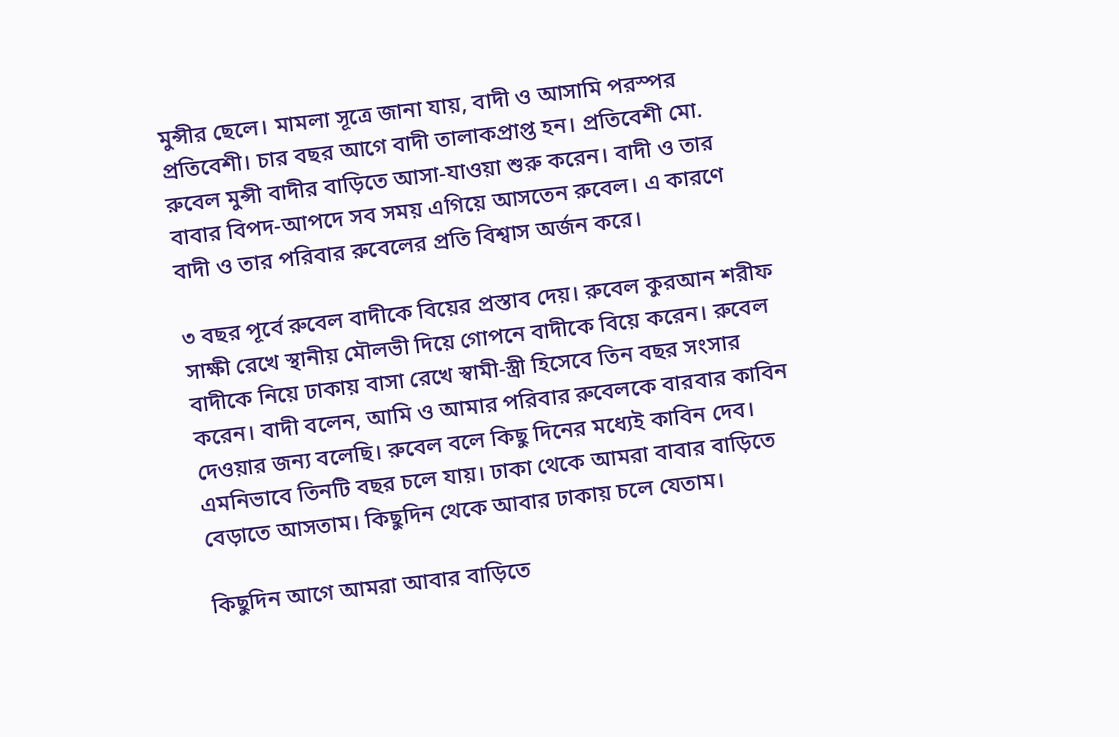মুন্সীর ছেলে। মামলা সূত্রে জানা যায়, বাদী ও আসামি পরস্পর প্রতিবেশী। চার বছর আগে বাদী তালাকপ্রাপ্ত হন। প্রতিবেশী মো. রুবেল মুন্সী বাদীর বাড়িতে আসা-যাওয়া শুরু করেন। বাদী ও তার বাবার বিপদ-আপদে সব সময় এগিয়ে আসতেন রুবেল। এ কারণে বাদী ও তার পরিবার রুবেলের প্রতি বিশ্বাস অর্জন করে।

৩ বছর পূর্বে রুবেল বাদীকে বিয়ের প্রস্তাব দেয়। রুবেল কুরআন শরীফ সাক্ষী রেখে স্থানীয় মৌলভী দিয়ে গোপনে বাদীকে বিয়ে করেন। রুবেল বাদীকে নিয়ে ঢাকায় বাসা রেখে স্বামী-স্ত্রী হিসেবে তিন বছর সংসার করেন। বাদী বলেন, আমি ও আমার পরিবার রুবেলকে বারবার কাবিন দেওয়ার জন্য বলেছি। রুবেল বলে কিছু দিনের মধ্যেই কাবিন দেব। এমনিভাবে তিনটি বছর চলে যায়। ঢাকা থেকে আমরা বাবার বাড়িতে বেড়াতে আসতাম। কিছুদিন থেকে আবার ঢাকায় চলে যেতাম।

কিছুদিন আগে আমরা আবার বাড়িতে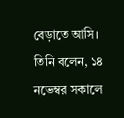বেড়াতে আসি। তিনি বলেন, ১৪ নভেম্বর সকালে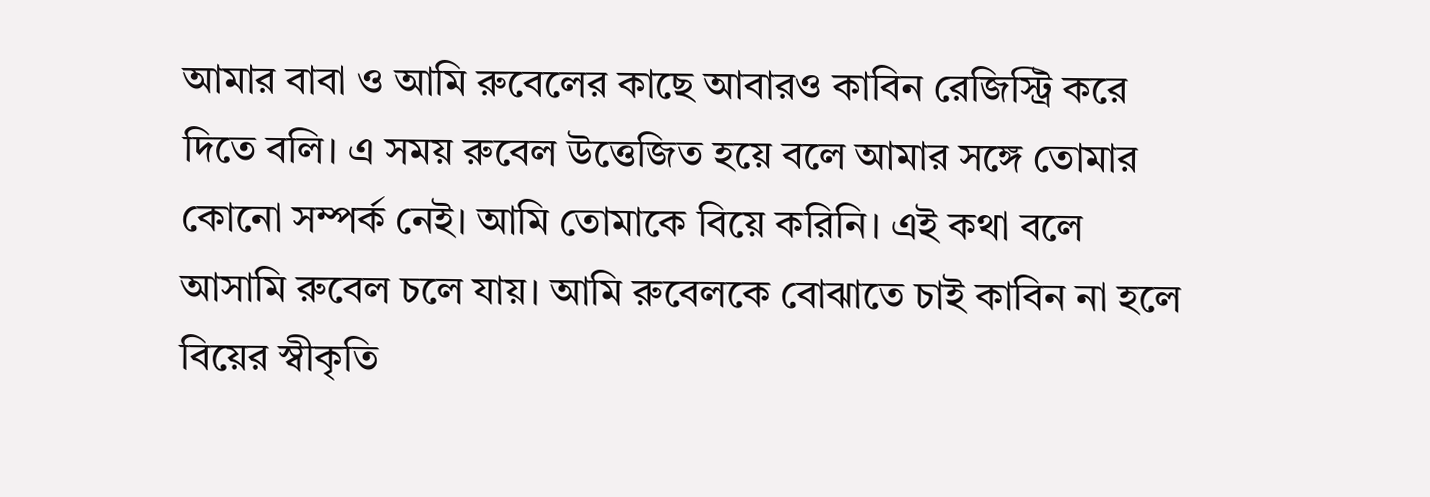আমার বাবা ও আমি রুবেলের কাছে আবারও কাবিন রেজিস্ট্রি করে দিতে বলি। এ সময় রুবেল উত্তেজিত হয়ে বলে আমার সঙ্গে তোমার কোনো সম্পর্ক নেই। আমি তোমাকে বিয়ে করিনি। এই কথা বলে আসামি রুবেল চলে যায়। আমি রুবেলকে বোঝাতে চাই কাবিন না হলে বিয়ের স্বীকৃতি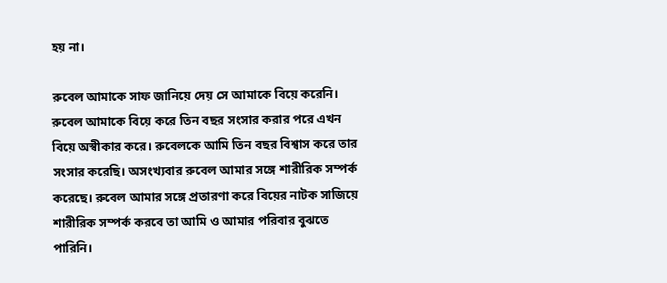হয় না।

রুবেল আমাকে সাফ জানিয়ে দেয় সে আমাকে বিয়ে করেনি। রুবেল আমাকে বিয়ে করে তিন বছর সংসার করার পরে এখন বিয়ে অস্বীকার করে। রুবেলকে আমি তিন বছর বিশ্বাস করে তার সংসার করেছি। অসংখ্যবার রুবেল আমার সঙ্গে শারীরিক সম্পর্ক করেছে। রুবেল আমার সঙ্গে প্রতারণা করে বিয়ের নাটক সাজিয়ে শারীরিক সম্পর্ক করবে তা আমি ও আমার পরিবার বুঝতে পারিনি।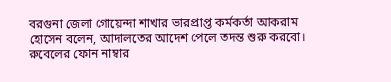বরগুনা জেলা গোয়েন্দা শাখার ভারপ্রাপ্ত কর্মকর্তা আকরাম হোসেন বলেন, আদালতের আদেশ পেলে তদন্ত শুরু করবো। রুবেলের ফোন নাম্বার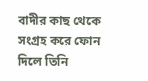বাদীর কাছ থেকে সংগ্রহ করে ফোন দিলে তিনি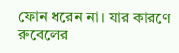ফোন ধরেন না। যার কারণে রুবেলের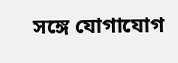সঙ্গে যোগাযোগ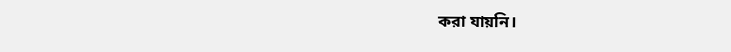করা যায়নি।